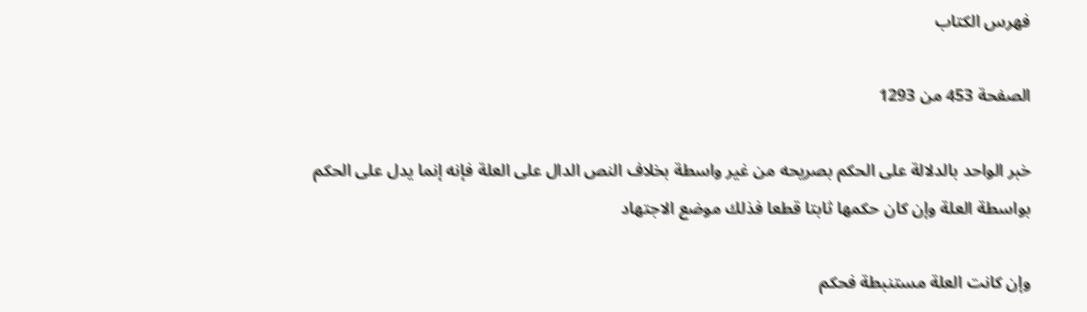فهرس الكتاب

الصفحة 453 من 1293

خبر الواحد بالدلالة على الحكم بصريحه من غير واسطة بخلاف النص الدال على العلة فإنه إنما يدل على الحكم بواسطة العلة وإن كان حكمها ثابتا قطعا فذلك موضع الاجتهاد

وإن كانت العلة مستنبطة فحكم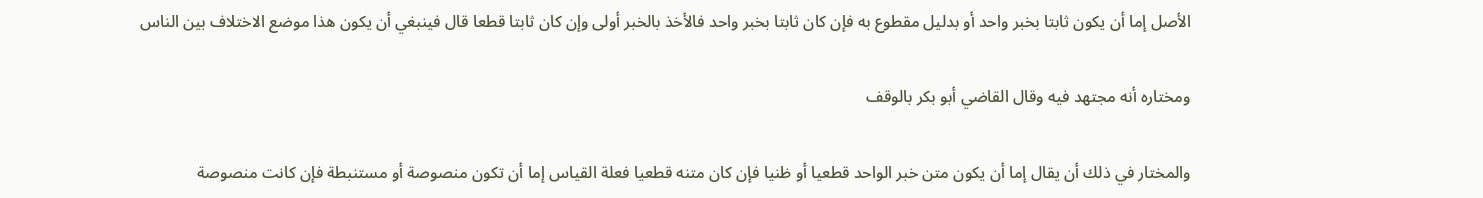الأصل إما أن يكون ثابتا بخبر واحد أو بدليل مقطوع به فإن كان ثابتا بخبر واحد فالأخذ بالخبر أولى وإن كان ثابتا قطعا قال فينبغي أن يكون هذا موضع الاختلاف بين الناس

ومختاره أنه مجتهد فيه وقال القاضي أبو بكر بالوقف

والمختار في ذلك أن يقال إما أن يكون متن خبر الواحد قطعيا أو ظنيا فإن كان متنه قطعيا فعلة القياس إما أن تكون منصوصة أو مستنبطة فإن كانت منصوصة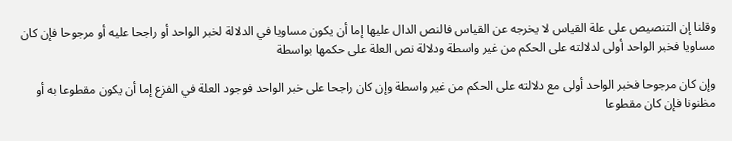وقلنا إن التنصيص على علة القياس لا يخرجه عن القياس فالنص الدال عليها إما أن يكون مساويا في الدلالة لخبر الواحد أو راجحا عليه أو مرجوحا فإن كان مساويا فخبر الواحد أولى لدلالته على الحكم من غير واسطة ودلالة نص العلة على حكمها بواسطة

وإن كان مرجوحا فخبر الواحد أولى مع دلالته على الحكم من غير واسطة وإن كان راجحا على خبر الواحد فوجود العلة في الفزع إما أن يكون مقطوعا به أو مظنونا فإن كان مقطوعا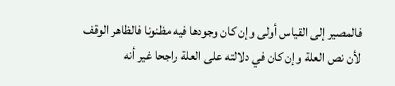فالمصير إلى القياس أولى وإن كان وجودها فيه مظنونا فالظاهر الوقف لأن نص العلة وإن كان في دلالته على العلة راجحا غير أنه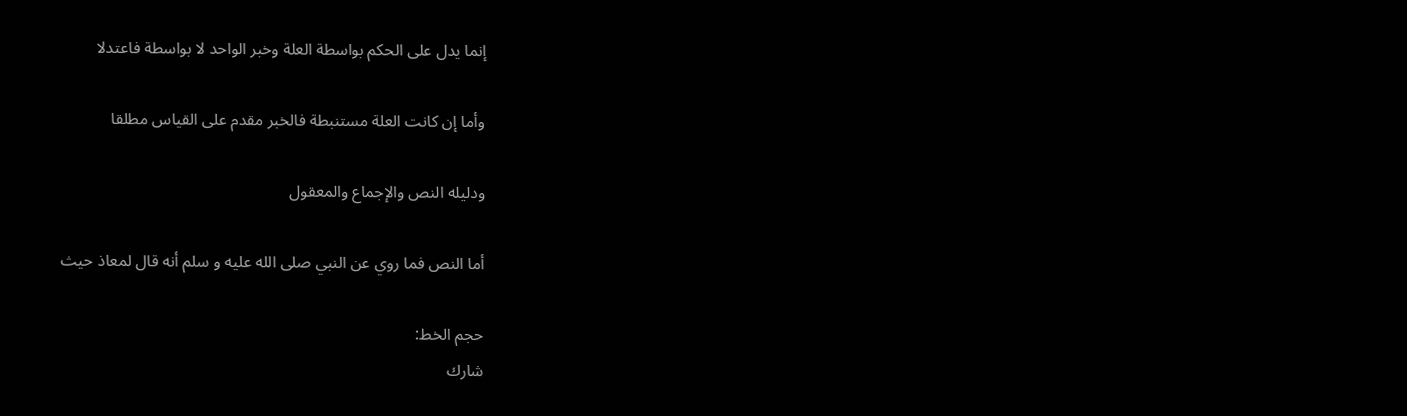إنما يدل على الحكم بواسطة العلة وخبر الواحد لا بواسطة فاعتدلا

وأما إن كانت العلة مستنبطة فالخبر مقدم على القياس مطلقا

ودليله النص والإجماع والمعقول

أما النص فما روي عن النبي صلى الله عليه و سلم أنه قال لمعاذ حيث

حجم الخط:
شارك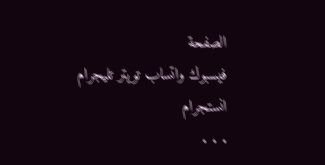الصفحة
فيسبوك واتساب تويتر تليجرام انستجرام
. . .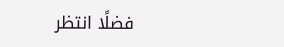فضلًا انتظر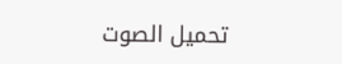تحميل الصوت